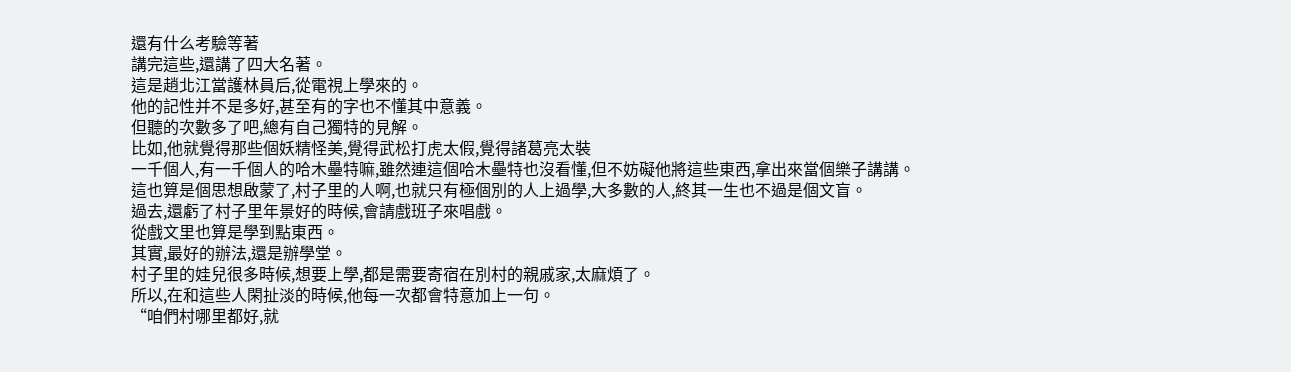還有什么考驗等著
講完這些,還講了四大名著。
這是趙北江當護林員后,從電視上學來的。
他的記性并不是多好,甚至有的字也不懂其中意義。
但聽的次數多了吧,總有自己獨特的見解。
比如,他就覺得那些個妖精怪美,覺得武松打虎太假,覺得諸葛亮太裝
一千個人,有一千個人的哈木壘特嘛,雖然連這個哈木壘特也沒看懂,但不妨礙他將這些東西,拿出來當個樂子講講。
這也算是個思想啟蒙了,村子里的人啊,也就只有極個別的人上過學,大多數的人,終其一生也不過是個文盲。
過去,還虧了村子里年景好的時候,會請戲班子來唱戲。
從戲文里也算是學到點東西。
其實,最好的辦法,還是辦學堂。
村子里的娃兒很多時候,想要上學,都是需要寄宿在別村的親戚家,太麻煩了。
所以,在和這些人閑扯淡的時候,他每一次都會特意加上一句。
“咱們村哪里都好,就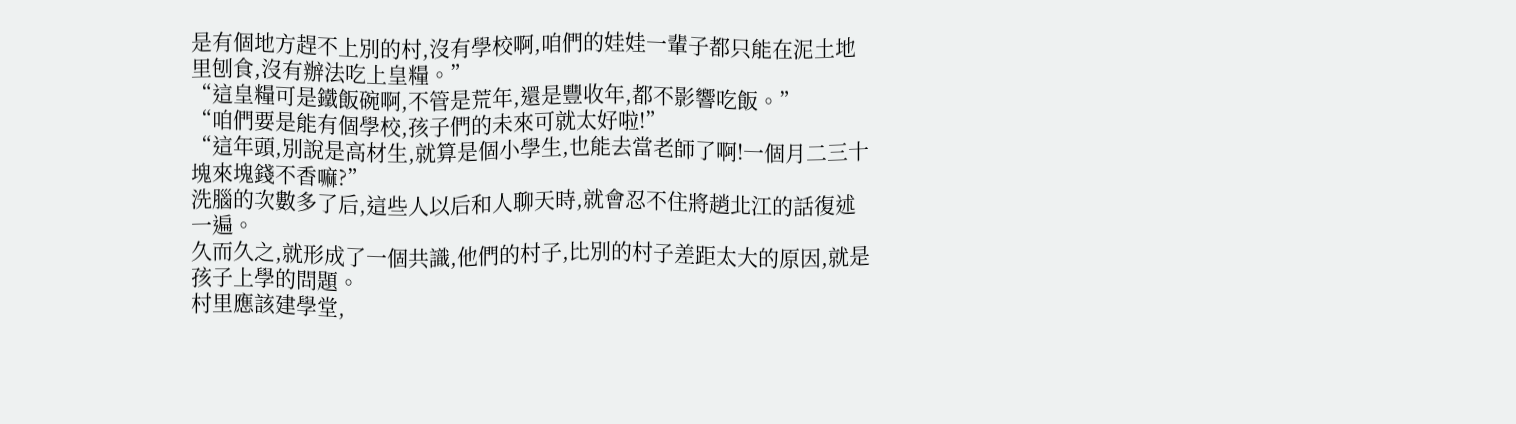是有個地方趕不上別的村,沒有學校啊,咱們的娃娃一輩子都只能在泥土地里刨食,沒有辦法吃上皇糧。”
“這皇糧可是鐵飯碗啊,不管是荒年,還是豐收年,都不影響吃飯。”
“咱們要是能有個學校,孩子們的未來可就太好啦!”
“這年頭,別說是高材生,就算是個小學生,也能去當老師了啊!一個月二三十塊來塊錢不香嘛?”
洗腦的次數多了后,這些人以后和人聊天時,就會忍不住將趙北江的話復述一遍。
久而久之,就形成了一個共識,他們的村子,比別的村子差距太大的原因,就是孩子上學的問題。
村里應該建學堂,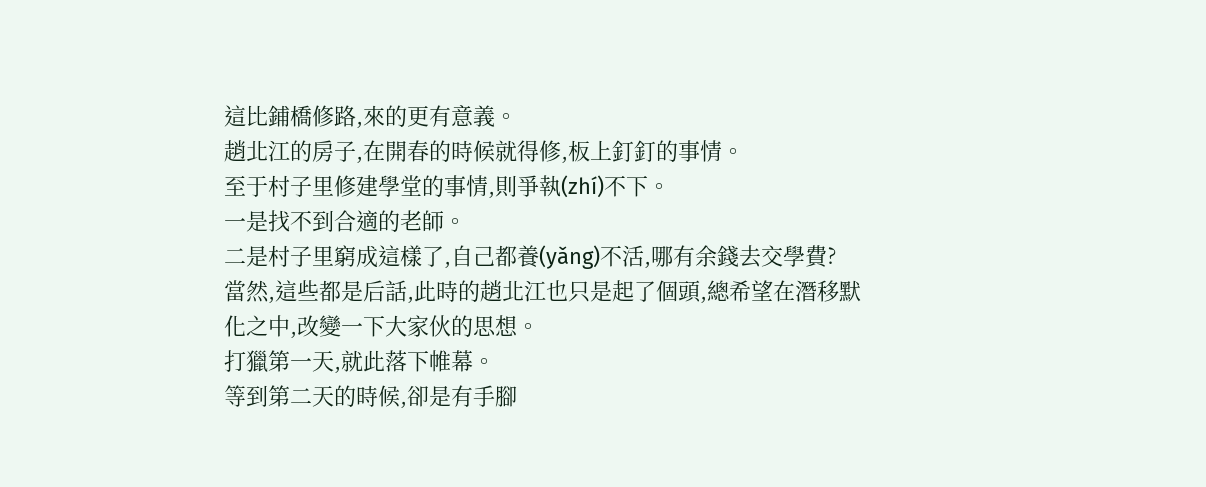這比鋪橋修路,來的更有意義。
趙北江的房子,在開春的時候就得修,板上釘釘的事情。
至于村子里修建學堂的事情,則爭執(zhí)不下。
一是找不到合適的老師。
二是村子里窮成這樣了,自己都養(yǎng)不活,哪有余錢去交學費?
當然,這些都是后話,此時的趙北江也只是起了個頭,總希望在潛移默化之中,改變一下大家伙的思想。
打獵第一天,就此落下帷幕。
等到第二天的時候,卻是有手腳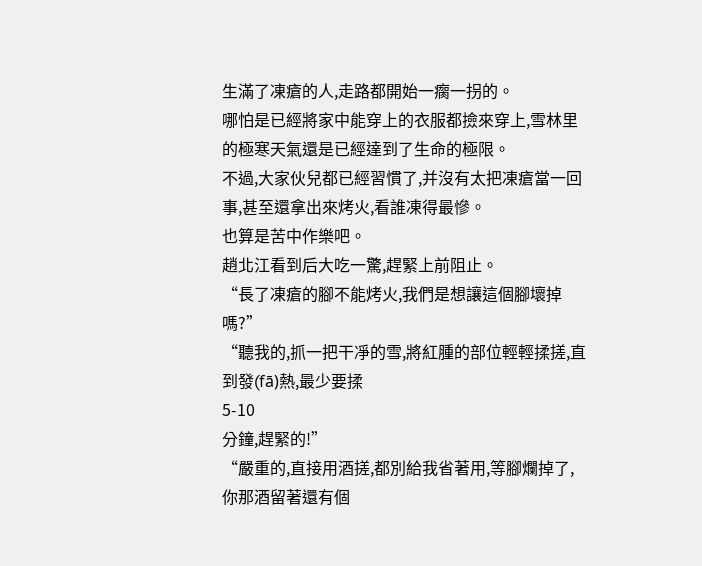生滿了凍瘡的人,走路都開始一瘸一拐的。
哪怕是已經將家中能穿上的衣服都撿來穿上,雪林里的極寒天氣還是已經達到了生命的極限。
不過,大家伙兒都已經習慣了,并沒有太把凍瘡當一回事,甚至還拿出來烤火,看誰凍得最慘。
也算是苦中作樂吧。
趙北江看到后大吃一驚,趕緊上前阻止。
“長了凍瘡的腳不能烤火,我們是想讓這個腳壞掉嗎?”
“聽我的,抓一把干凈的雪,將紅腫的部位輕輕揉搓,直到發(fā)熱,最少要揉
5-10
分鐘,趕緊的!”
“嚴重的,直接用酒搓,都別給我省著用,等腳爛掉了,你那酒留著還有個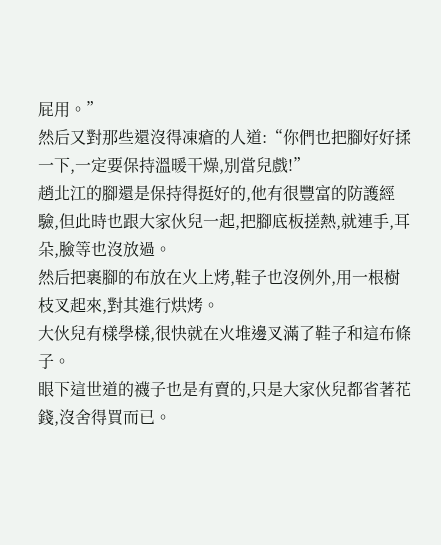屁用。”
然后又對那些還沒得凍瘡的人道:“你們也把腳好好揉一下,一定要保持溫暖干燥,別當兒戲!”
趙北江的腳還是保持得挺好的,他有很豐富的防護經驗,但此時也跟大家伙兒一起,把腳底板搓熱,就連手,耳朵,臉等也沒放過。
然后把裹腳的布放在火上烤,鞋子也沒例外,用一根樹枝叉起來,對其進行烘烤。
大伙兒有樣學樣,很快就在火堆邊叉滿了鞋子和這布條子。
眼下這世道的襪子也是有賣的,只是大家伙兒都省著花錢,沒舍得買而已。